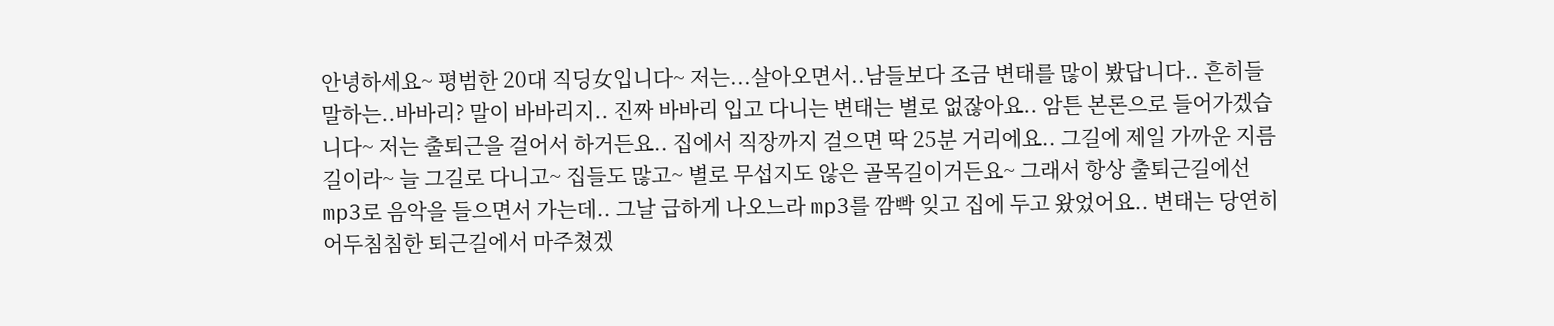안녕하세요~ 평범한 20대 직딩女입니다~ 저는...살아오면서..남들보다 조금 변태를 많이 봤답니다.. 흔히들 말하는..바바리? 말이 바바리지.. 진짜 바바리 입고 다니는 변태는 별로 없잖아요.. 암튼 본론으로 들어가겠습니다~ 저는 출퇴근을 걸어서 하거든요.. 집에서 직장까지 걸으면 딱 25분 거리에요.. 그길에 제일 가까운 지름길이라~ 늘 그길로 다니고~ 집들도 많고~ 별로 무섭지도 않은 골목길이거든요~ 그래서 항상 출퇴근길에선 mp3로 음악을 들으면서 가는데.. 그날 급하게 나오느라 mp3를 깜빡 잊고 집에 두고 왔었어요.. 변태는 당연히 어두침침한 퇴근길에서 마주쳤겠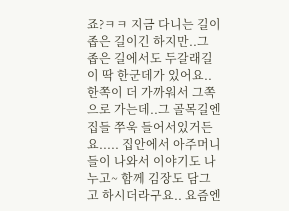죠?ㅋㅋ 지금 다니는 길이 좁은 길이긴 하지만..그 좁은 길에서도 두갈래길이 딱 한군데가 있어요.. 한쪽이 더 가까워서 그쪽으로 가는데..그 골목길엔 집들 쭈욱 들어서있거든요..... 집안에서 아주머니들이 나와서 이야기도 나누고~ 함께 김장도 담그고 하시더라구요.. 요즘엔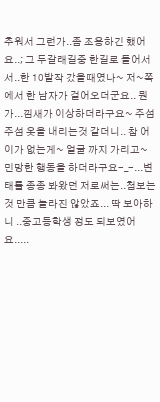추워서 그런가..좀 조용하긴 했어요..; 그 두갈래길중 한길로 들어서서..한 10발작 갔을때였나~ 저~쪽에서 한 남자가 걸어오더군요.. 뭔가...낌새가 이상하더라구요~ 주섬주섬 옷을 내리는것 같더니.. 참 어이가 없는게~ 얼굴 까지 가리고~ 민망한 행동을 하더라구요-_-...변태를 종종 봐왔던 저로써는..첨보는것 만큼 놀라진 않았죠... 딱 보아하니 ..중고등학생 정도 되보였어요.....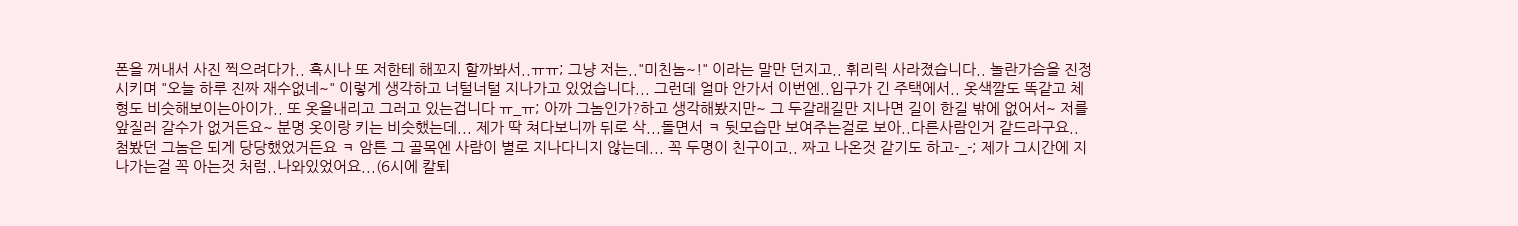폰을 꺼내서 사진 찍으려다가.. 혹시나 또 저한테 해꼬지 할까봐서..ㅠㅠ; 그냥 저는.."미친놈~!" 이라는 말만 던지고.. 휘리릭 사라졌습니다.. 놀란가슴을 진정시키며 "오늘 하루 진짜 재수없네~" 이렇게 생각하고 너털너털 지나가고 있었습니다... 그런데 얼마 안가서 이번엔..입구가 긴 주택에서.. 옷색깔도 똑같고 체형도 비슷해보이는아이가.. 또 옷을내리고 그러고 있는겁니다 ㅠ_ㅠ; 아까 그놈인가?하고 생각해봤지만~ 그 두갈래길만 지나면 길이 한길 밖에 없어서~ 저를 앞질러 갈수가 없거든요~ 분명 옷이랑 키는 비슷했는데... 제가 딱 쳐다보니까 뒤로 삭...돌면서 ㅋ 뒷모습만 보여주는걸로 보아..다른사람인거 같드라구요.. 첨봤던 그놈은 되게 당당했었거든요 ㅋ 암튼 그 골목엔 사람이 별로 지나다니지 않는데... 꼭 두명이 친구이고.. 짜고 나온것 같기도 하고-_-; 제가 그시간에 지나가는걸 꼭 아는것 처럼..나와있었어요...(6시에 칼퇴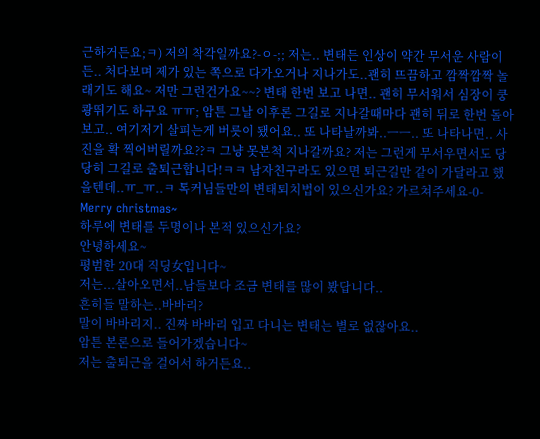근하거든요;ㅋ) 저의 착각일까요?-ㅇ-;; 저는.. 변태든 인상이 약간 무서운 사람이든.. 처다보며 제가 있는 쪽으로 다가오거나 지나가도..괜히 뜨끔하고 깜짝깜짝 놀래기도 해요~ 저만 그런건가요~~? 변태 한번 보고 나면.. 괜히 무서워서 심장이 쿵쾅뛰기도 하구요 ㅠㅠ; 암튼 그날 이후론 그길로 지나갈때마다 괜히 뒤로 한번 돌아보고.. 여기저기 살피는게 버릇이 됐어요.. 또 나타날까봐..ㅡㅡ.. 또 나타나면.. 사진을 확 찍어버릴까요??ㅋ 그냥 못본척 지나갈까요? 저는 그런게 무서우면서도 당당히 그길로 출퇴근합니다!ㅋㅋ 남자친구라도 있으면 퇴근길만 같이 가달라고 했을텐데..ㅠ_ㅠ..ㅋ 톡커님들만의 변태퇴치법이 있으신가요? 가르쳐주세요-0- Merry christmas~
하루에 변태를 두명이나 본적 있으신가요?
안녕하세요~
평범한 20대 직딩女입니다~
저는...살아오면서..남들보다 조금 변태를 많이 봤답니다..
흔히들 말하는..바바리?
말이 바바리지.. 진짜 바바리 입고 다니는 변태는 별로 없잖아요..
암튼 본론으로 들어가겠습니다~
저는 출퇴근을 걸어서 하거든요..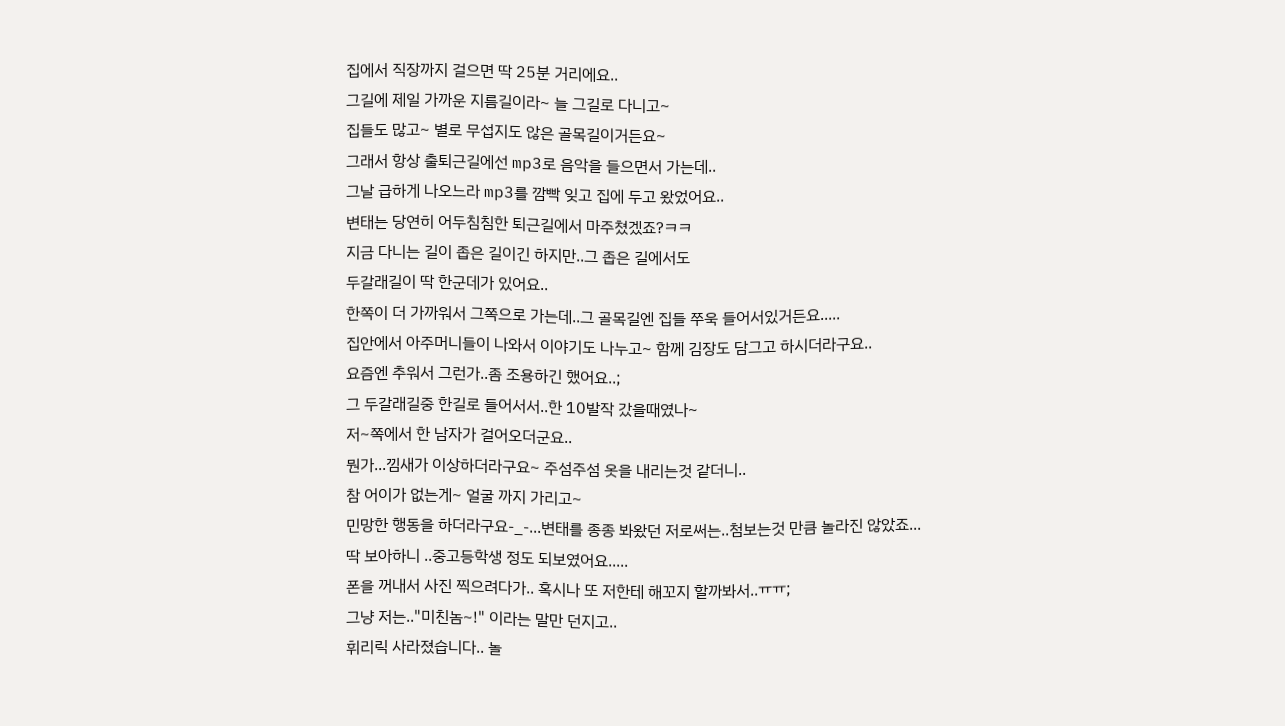집에서 직장까지 걸으면 딱 25분 거리에요..
그길에 제일 가까운 지름길이라~ 늘 그길로 다니고~
집들도 많고~ 별로 무섭지도 않은 골목길이거든요~
그래서 항상 출퇴근길에선 mp3로 음악을 들으면서 가는데..
그날 급하게 나오느라 mp3를 깜빡 잊고 집에 두고 왔었어요..
변태는 당연히 어두침침한 퇴근길에서 마주쳤겠죠?ㅋㅋ
지금 다니는 길이 좁은 길이긴 하지만..그 좁은 길에서도
두갈래길이 딱 한군데가 있어요..
한쪽이 더 가까워서 그쪽으로 가는데..그 골목길엔 집들 쭈욱 들어서있거든요.....
집안에서 아주머니들이 나와서 이야기도 나누고~ 함께 김장도 담그고 하시더라구요..
요즘엔 추워서 그런가..좀 조용하긴 했어요..;
그 두갈래길중 한길로 들어서서..한 10발작 갔을때였나~
저~쪽에서 한 남자가 걸어오더군요..
뭔가...낌새가 이상하더라구요~ 주섬주섬 옷을 내리는것 같더니..
참 어이가 없는게~ 얼굴 까지 가리고~
민망한 행동을 하더라구요-_-...변태를 종종 봐왔던 저로써는..첨보는것 만큼 놀라진 않았죠...
딱 보아하니 ..중고등학생 정도 되보였어요.....
폰을 꺼내서 사진 찍으려다가.. 혹시나 또 저한테 해꼬지 할까봐서..ㅠㅠ;
그냥 저는.."미친놈~!" 이라는 말만 던지고..
휘리릭 사라졌습니다.. 놀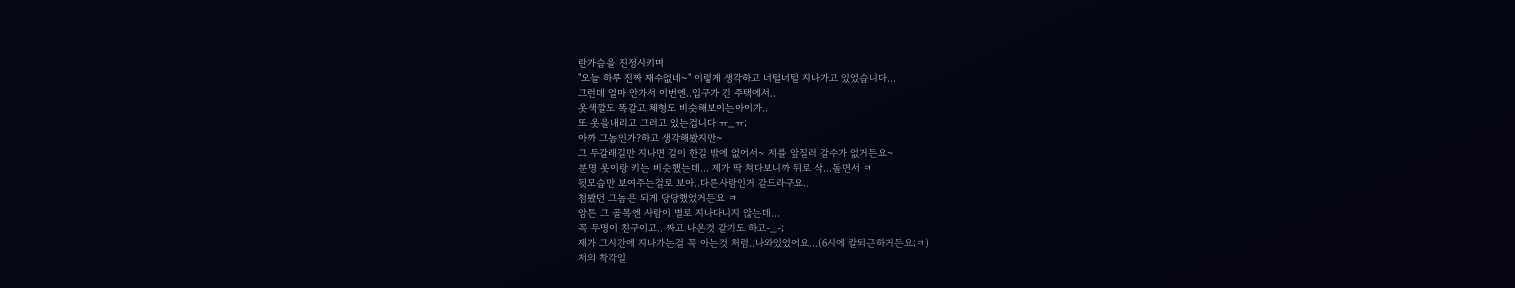란가슴을 진정시키며
"오늘 하루 진짜 재수없네~" 이렇게 생각하고 너털너털 지나가고 있었습니다...
그런데 얼마 안가서 이번엔..입구가 긴 주택에서..
옷색깔도 똑같고 체형도 비슷해보이는아이가..
또 옷을내리고 그러고 있는겁니다 ㅠ_ㅠ;
아까 그놈인가?하고 생각해봤지만~
그 두갈래길만 지나면 길이 한길 밖에 없어서~ 저를 앞질러 갈수가 없거든요~
분명 옷이랑 키는 비슷했는데... 제가 딱 쳐다보니까 뒤로 삭...돌면서 ㅋ
뒷모습만 보여주는걸로 보아..다른사람인거 같드라구요..
첨봤던 그놈은 되게 당당했었거든요 ㅋ
암튼 그 골목엔 사람이 별로 지나다니지 않는데...
꼭 두명이 친구이고.. 짜고 나온것 같기도 하고-_-;
제가 그시간에 지나가는걸 꼭 아는것 처럼..나와있었어요...(6시에 칼퇴근하거든요;ㅋ)
저의 착각일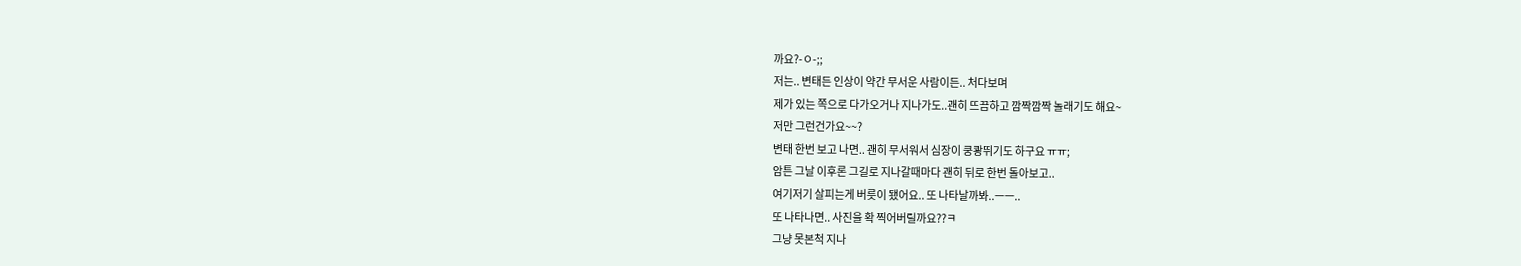까요?-ㅇ-;;
저는.. 변태든 인상이 약간 무서운 사람이든.. 처다보며
제가 있는 쪽으로 다가오거나 지나가도..괜히 뜨끔하고 깜짝깜짝 놀래기도 해요~
저만 그런건가요~~?
변태 한번 보고 나면.. 괜히 무서워서 심장이 쿵쾅뛰기도 하구요 ㅠㅠ;
암튼 그날 이후론 그길로 지나갈때마다 괜히 뒤로 한번 돌아보고..
여기저기 살피는게 버릇이 됐어요.. 또 나타날까봐..ㅡㅡ..
또 나타나면.. 사진을 확 찍어버릴까요??ㅋ
그냥 못본척 지나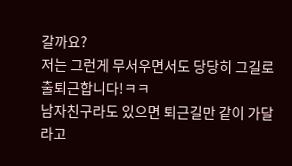갈까요?
저는 그런게 무서우면서도 당당히 그길로 출퇴근합니다!ㅋㅋ
남자친구라도 있으면 퇴근길만 같이 가달라고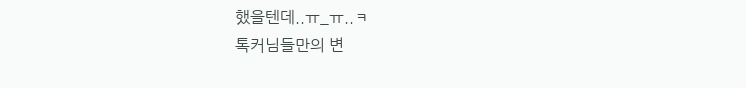했을텐데..ㅠ_ㅠ..ㅋ
톡커님들만의 변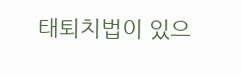태퇴치법이 있으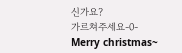신가요?
가르쳐주세요-0-
Merry christmas~